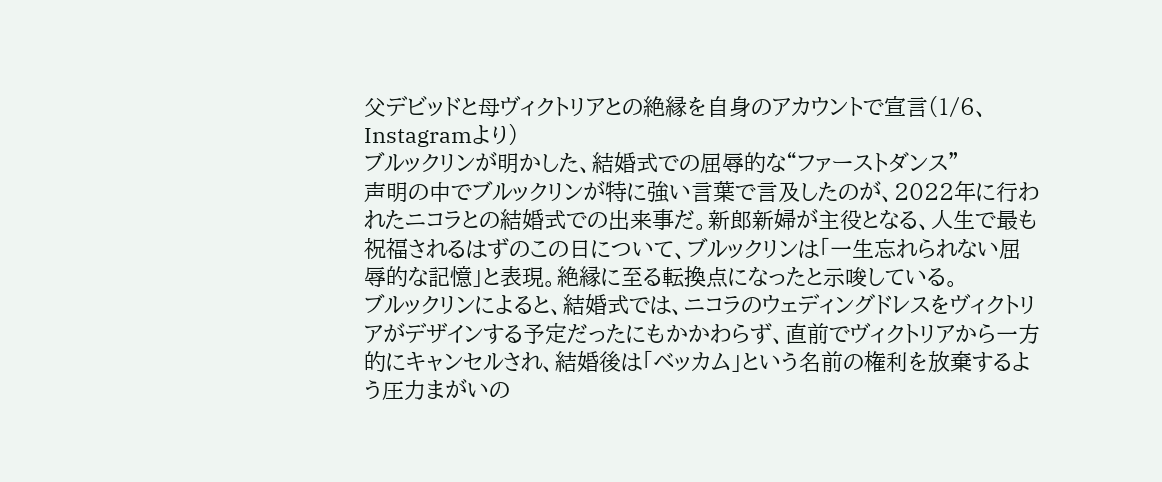父デビッドと母ヴィクトリアとの絶縁を自身のアカウントで宣言(1/6、Instagramより)
ブルックリンが明かした、結婚式での屈辱的な“ファーストダンス”
声明の中でブルックリンが特に強い言葉で言及したのが、2022年に行われたニコラとの結婚式での出来事だ。新郎新婦が主役となる、人生で最も祝福されるはずのこの日について、ブルックリンは「一生忘れられない屈辱的な記憶」と表現。絶縁に至る転換点になったと示唆している。
ブルックリンによると、結婚式では、ニコラのウェディングドレスをヴィクトリアがデザインする予定だったにもかかわらず、直前でヴィクトリアから一方的にキャンセルされ、結婚後は「ベッカム」という名前の権利を放棄するよう圧力まがいの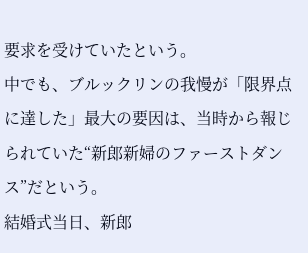要求を受けていたという。
中でも、ブルックリンの我慢が「限界点に達した」最大の要因は、当時から報じられていた“新郎新婦のファーストダンス”だという。
結婚式当日、新郎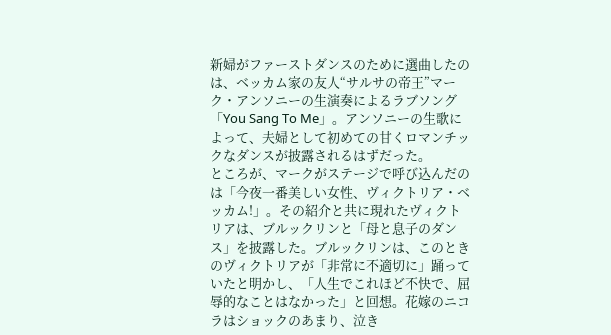新婦がファーストダンスのために選曲したのは、ベッカム家の友人“サルサの帝王”マーク・アンソニーの生演奏によるラブソング「You Sang To Me」。アンソニーの生歌によって、夫婦として初めての甘くロマンチックなダンスが披露されるはずだった。
ところが、マークがステージで呼び込んだのは「今夜一番美しい女性、ヴィクトリア・ベッカム!」。その紹介と共に現れたヴィクトリアは、ブルックリンと「母と息子のダンス」を披露した。ブルックリンは、このときのヴィクトリアが「非常に不適切に」踊っていたと明かし、「人生でこれほど不快で、屈辱的なことはなかった」と回想。花嫁のニコラはショックのあまり、泣き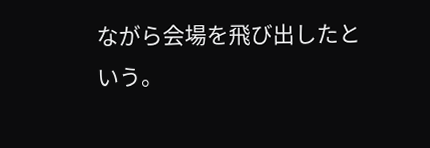ながら会場を飛び出したという。